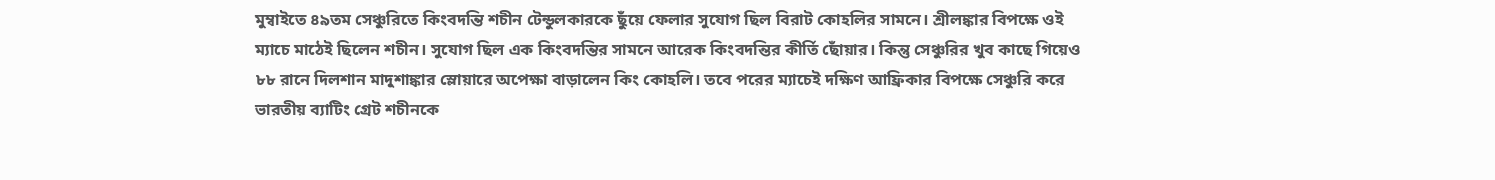মুম্বাইতে ৪৯তম সেঞ্চুরিতে কিংবদন্তি শচীন টেন্ডুলকারকে ছুঁয়ে ফেলার সুযোগ ছিল বিরাট কোহলির সামনে। শ্রীলঙ্কার বিপক্ষে ওই ম্যাচে মাঠেই ছিলেন শচীন। সুযোগ ছিল এক কিংবদন্তির সামনে আরেক কিংবদন্তির কীর্তি ছোঁয়ার। কিন্তু সেঞ্চুরির খুব কাছে গিয়েও ৮৮ রানে দিলশান মাদুশাঙ্কার স্লোয়ারে অপেক্ষা বাড়ালেন কিং কোহলি। তবে পরের ম্যাচেই দক্ষিণ আফ্রিকার বিপক্ষে সেঞ্চুরি করে ভারতীয় ব্যাটিং গ্রেট শচীনকে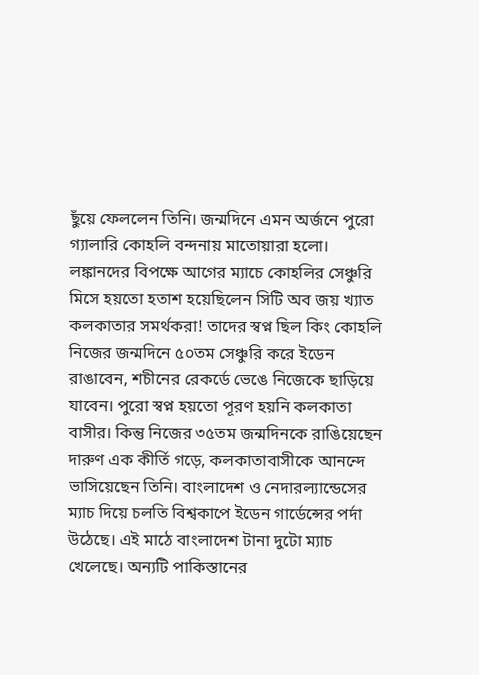ছুঁয়ে ফেললেন তিনি। জন্মদিনে এমন অর্জনে পুরো গ্যালারি কোহলি বন্দনায় মাতোয়ারা হলো।
লঙ্কানদের বিপক্ষে আগের ম্যাচে কোহলির সেঞ্চুরি মিসে হয়তো হতাশ হয়েছিলেন সিটি অব জয় খ্যাত কলকাতার সমর্থকরা! তাদের স্বপ্ন ছিল কিং কোহলি নিজের জন্মদিনে ৫০তম সেঞ্চুরি করে ইডেন রাঙাবেন, শচীনের রেকর্ডে ভেঙে নিজেকে ছাড়িয়ে যাবেন। পুরো স্বপ্ন হয়তো পূরণ হয়নি কলকাতা বাসীর। কিন্তু নিজের ৩৫তম জন্মদিনকে রাঙিয়েছেন দারুণ এক কীর্তি গড়ে, কলকাতাবাসীকে আনন্দে ভাসিয়েছেন তিনি। বাংলাদেশ ও নেদারল্যান্ডেসের ম্যাচ দিয়ে চলতি বিশ্বকাপে ইডেন গার্ডেন্সের পর্দা উঠেছে। এই মাঠে বাংলাদেশ টানা দুটো ম্যাচ খেলেছে। অন্যটি পাকিস্তানের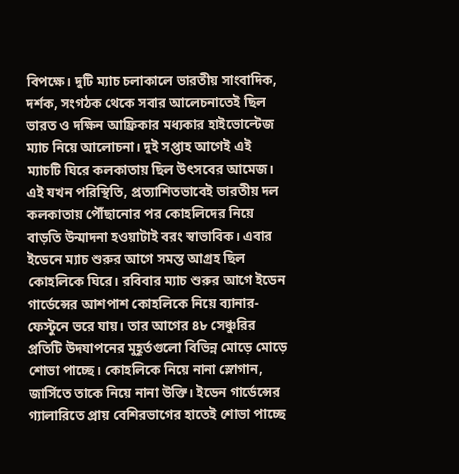বিপক্ষে। দুটি ম্যাচ চলাকালে ভারতীয় সাংবাদিক, দর্শক, সংগঠক থেকে সবার আলেচনাতেই ছিল ভারত ও দক্ষিন আফ্রিকার মধ্যকার হাইভোল্টেজ ম্যাচ নিয়ে আলোচনা। দুই সপ্তাহ আগেই এই ম্যাচটি ঘিরে কলকাতায় ছিল উৎসবের আমেজ।
এই যখন পরিস্থিতি, প্রত্যাশিতভাবেই ভারতীয় দল কলকাতায় পৌঁছানোর পর কোহলিদের নিয়ে বাড়তি উন্মাদনা হওয়াটাই বরং স্বাভাবিক। এবার ইডেনে ম্যাচ শুরুর আগে সমস্ত আগ্রহ ছিল কোহলিকে ঘিরে। রবিবার ম্যাচ শুরুর আগে ইডেন গার্ডেন্সের আশপাশ কোহলিকে নিয়ে ব্যানার-ফেস্টুনে ভরে যায়। তার আগের ৪৮ সেঞ্চুরির প্রতিটি উদযাপনের মুহূর্তগুলো বিভিন্ন মোড়ে মোড়ে শোভা পাচ্ছে। কোহলিকে নিয়ে নানা স্লোগান, জার্সিতে তাকে নিয়ে নানা উক্তি। ইডেন গার্ডেন্সের গ্যালারিতে প্রায় বেশিরভাগের হাতেই শোভা পাচ্ছে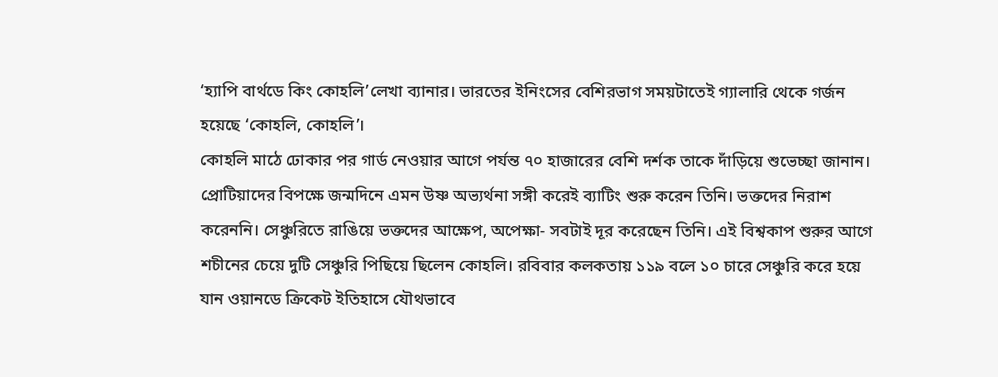‘হ্যাপি বার্থডে কিং কোহলি’লেখা ব্যানার। ভারতের ইনিংসের বেশিরভাগ সময়টাতেই গ্যালারি থেকে গর্জন হয়েছে ‘কোহলি, কোহলি’।
কোহলি মাঠে ঢোকার পর গার্ড নেওয়ার আগে পর্যন্ত ৭০ হাজারের বেশি দর্শক তাকে দাঁড়িয়ে শুভেচ্ছা জানান। প্রোটিয়াদের বিপক্ষে জন্মদিনে এমন উষ্ণ অভ্যর্থনা সঙ্গী করেই ব্যাটিং শুরু করেন তিনি। ভক্তদের নিরাশ করেননি। সেঞ্চুরিতে রাঙিয়ে ভক্তদের আক্ষেপ, অপেক্ষা- সবটাই দূর করেছেন তিনি। এই বিশ্বকাপ শুরুর আগে শচীনের চেয়ে দুটি সেঞ্চুরি পিছিয়ে ছিলেন কোহলি। রবিবার কলকতায় ১১৯ বলে ১০ চারে সেঞ্চুরি করে হয়ে যান ওয়ানডে ক্রিকেট ইতিহাসে যৌথভাবে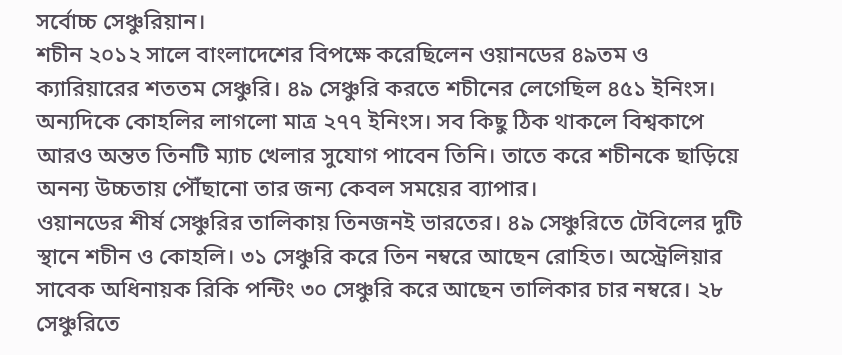সর্বোচ্চ সেঞ্চুরিয়ান।
শচীন ২০১২ সালে বাংলাদেশের বিপক্ষে করেছিলেন ওয়ানডের ৪৯তম ও ক্যারিয়ারের শততম সেঞ্চুরি। ৪৯ সেঞ্চুরি করতে শচীনের লেগেছিল ৪৫১ ইনিংস। অন্যদিকে কোহলির লাগলো মাত্র ২৭৭ ইনিংস। সব কিছু ঠিক থাকলে বিশ্বকাপে আরও অন্তত তিনটি ম্যাচ খেলার সুযোগ পাবেন তিনি। তাতে করে শচীনকে ছাড়িয়ে অনন্য উচ্চতায় পৌঁছানো তার জন্য কেবল সময়ের ব্যাপার।
ওয়ানডের শীর্ষ সেঞ্চুরির তালিকায় তিনজনই ভারতের। ৪৯ সেঞ্চুরিতে টেবিলের দুটি স্থানে শচীন ও কোহলি। ৩১ সেঞ্চুরি করে তিন নম্বরে আছেন রোহিত। অস্ট্রেলিয়ার সাবেক অধিনায়ক রিকি পন্টিং ৩০ সেঞ্চুরি করে আছেন তালিকার চার নম্বরে। ২৮ সেঞ্চুরিতে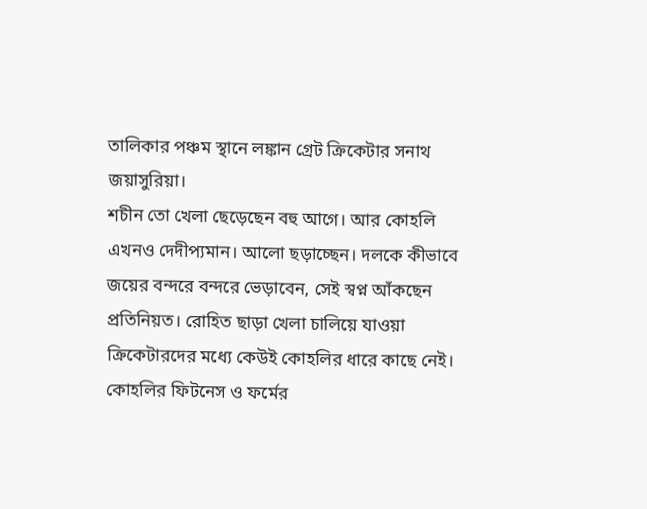তালিকার পঞ্চম স্থানে লঙ্কান গ্রেট ক্রিকেটার সনাথ জয়াসুরিয়া।
শচীন তো খেলা ছেড়েছেন বহু আগে। আর কোহলি এখনও দেদীপ্যমান। আলো ছড়াচ্ছেন। দলকে কীভাবে জয়ের বন্দরে বন্দরে ভেড়াবেন, সেই স্বপ্ন আঁকছেন প্রতিনিয়ত। রোহিত ছাড়া খেলা চালিয়ে যাওয়া ক্রিকেটারদের মধ্যে কেউই কোহলির ধারে কাছে নেই। কোহলির ফিটনেস ও ফর্মের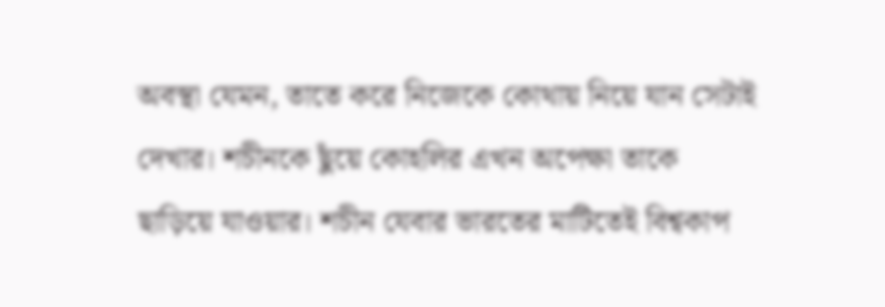অবস্থা যেমন, তাতে করে নিজেকে কোথায় নিয়ে যান সেটাই দেখার। শচীনকে ছুঁয়ে কোহলির এখন অপেক্ষা তাকে ছাড়িয়ে যাওয়ার। শচীন যেবার ভারতের মাটিতেই বিশ্বকাপ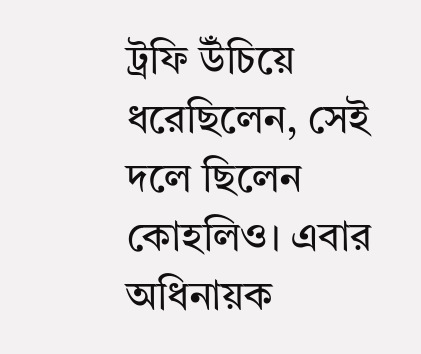ট্রফি উঁচিয়ে ধরেছিলেন, সেই দলে ছিলেন কোহলিও। এবার অধিনায়ক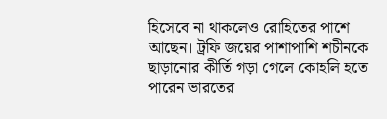হিসেবে না থাকলেও রোহিতের পাশে আছেন। ট্রফি জয়ের পাশাপাশি শচীনকে ছাড়ানোর কীর্তি গড়া গেলে কোহলি হতে পারেন ভারতের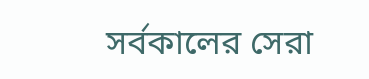সর্বকালের সেরা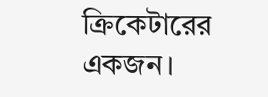ক্রিকেটারের একজন।